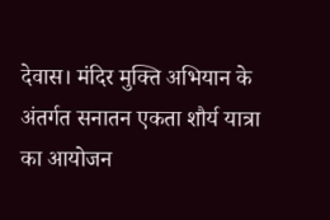देवास। मंदिर मुक्ति अभियान के अंतर्गत सनातन एकता शौर्य यात्रा का आयोजन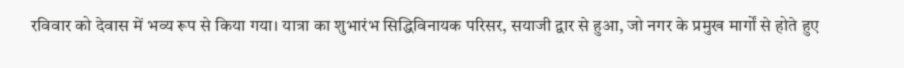रविवार को देवास में भव्य रूप से किया गया। यात्रा का शुभारंभ सिद्धिविनायक परिसर, सयाजी द्वार से हुआ, जो नगर के प्रमुख मार्गों से होते हुए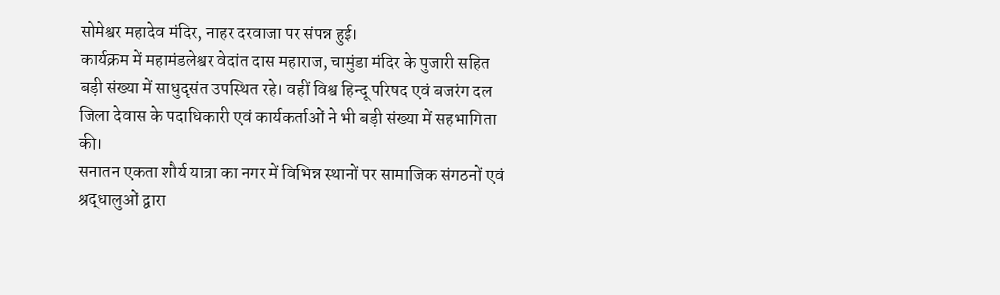सोमेश्वर महादेव मंदिर, नाहर दरवाजा पर संपन्न हुई।
कार्यक्रम में महामंडलेश्वर वेदांत दास महाराज, चामुंडा मंदिर के पुजारी सहित बड़ी संख्या में साधुदृसंत उपस्थित रहे। वहीं विश्व हिन्दू परिषद एवं बजरंग दल जिला देवास के पदाधिकारी एवं कार्यकर्ताओं ने भी बड़ी संख्या में सहभागिता की।
सनातन एकता शौर्य यात्रा का नगर में विभिन्न स्थानों पर सामाजिक संगठनों एवं श्रद्धालुओं द्वारा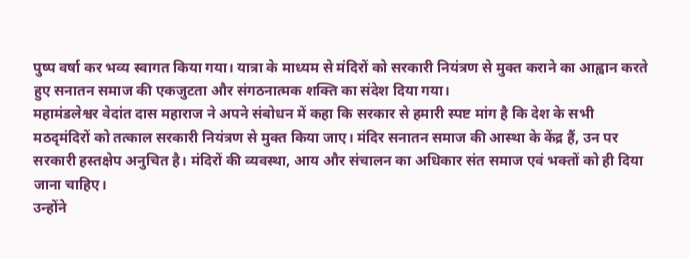पुष्प वर्षा कर भव्य स्वागत किया गया। यात्रा के माध्यम से मंदिरों को सरकारी नियंत्रण से मुक्त कराने का आह्वान करते हुए सनातन समाज की एकजुटता और संगठनात्मक शक्ति का संदेश दिया गया।
महामंडलेश्वर वेदांत दास महाराज ने अपने संबोधन में कहा कि सरकार से हमारी स्पष्ट मांग है कि देश के सभी मठदृमंदिरों को तत्काल सरकारी नियंत्रण से मुक्त किया जाए। मंदिर सनातन समाज की आस्था के केंद्र हैं, उन पर सरकारी हस्तक्षेप अनुचित है। मंदिरों की व्यवस्था, आय और संचालन का अधिकार संत समाज एवं भक्तों को ही दिया जाना चाहिए।
उन्होंने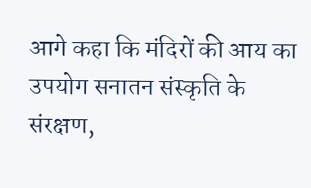आगे कहा कि मंदिरों की आय का उपयोग सनातन संस्कृति के संरक्षण,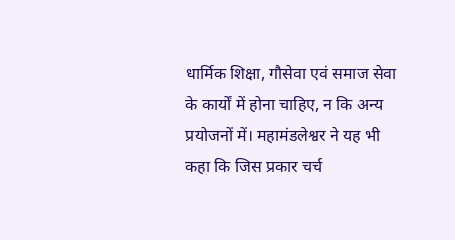धार्मिक शिक्षा, गौसेवा एवं समाज सेवा के कार्यों में होना चाहिए, न कि अन्य प्रयोजनों में। महामंडलेश्वर ने यह भी कहा कि जिस प्रकार चर्च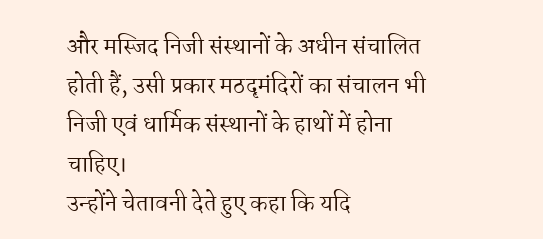और मस्जिद निजी संस्थानों के अधीन संचालित होती हैं, उसी प्रकार मठदृमंदिरों का संचालन भी निजी एवं धार्मिक संस्थानों के हाथों में होना चाहिए।
उन्होंने चेतावनी देते हुए कहा कि यदि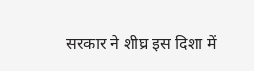सरकार ने शीघ्र इस दिशा में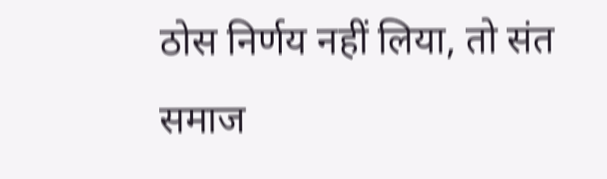ठोस निर्णय नहीं लिया, तो संत समाज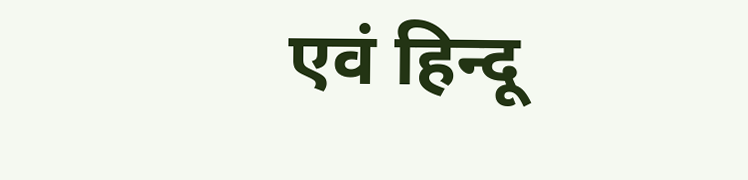एवं हिन्दू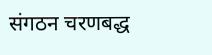संगठन चरणबद्ध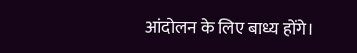आंदोलन के लिए बाध्य होंगे।